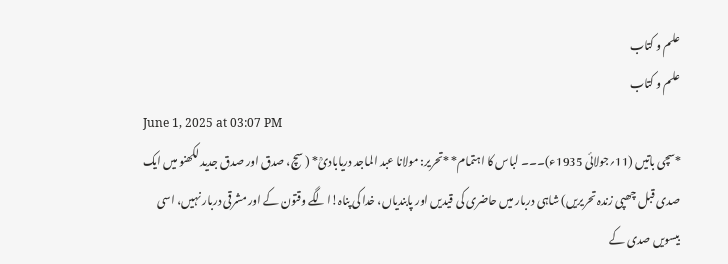علم و کتاب
علم و کتاب
June 1, 2025 at 03:07 PM
*سچی باتیں (11؍جولائی 1935ء)۔۔۔ لباس کا اہتمام* *تحریر: مولانا عبد الماجد دریابادیؒ* ( سچ، صدق اور صدق جدید لکھنو میں ایک صدی قبل چھپی زندہ تحریریں) شاہی دربار میں حاضری کی قیدیں اور پابندیاں، خدا کی پناہ!الگے وقتون کے اور مشرقی دربار نہیں، اسی بیسویں صدی کے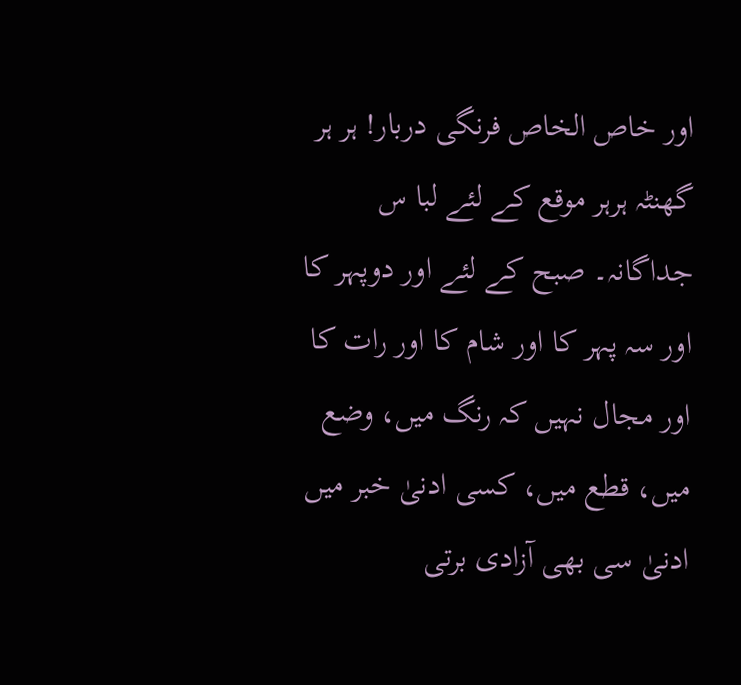اور خاص الخاص فرنگی دربار! ہر ہر گھنٹہ ہرہر موقع کے لئے لبا س جداگانہ۔ صبح کے لئے اور دوپہر کا اور سہ پہر کا اور شام کا اور رات کا اور مجال نہیں کہ رنگ میں، وضع میں، قطع میں، کسی ادنیٰ خبر میں ادنیٰ سی بھی آزادی برتی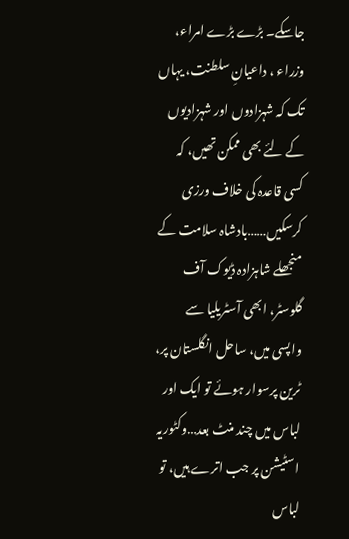جاسکے۔ بڑے بڑے امراء، وزراء ، داعیانِ سلطنت، یہاں تک کہ شہزادوں اور شہزادیوں کے لئے بھی ممکن تھیں، کہ کسی قاعدہ کی خلاف ورزی کرسکیں……بادشاہ سلامت کے منجھلے شاہزادہ ڈیوک آف گلوسٹر، ابھی آسٹریلیا سے واپسی میں، ساحل انگلستان پر، ٹرین پرسوار ہوئے تو ایک اور لباس میں چند منٹ بعد…وکٹوریہ اسٹیشن پر جب اترے ہیں، تو لباس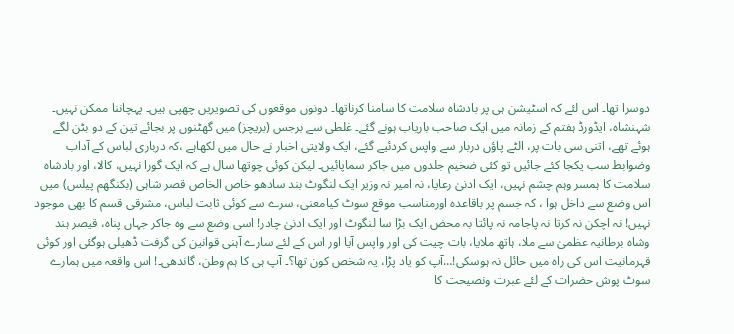دوسرا تھا۔ اس لئے کہ اسٹیشن ہی پر بادشاہ سلامت کا سامنا کرناتھا۔ دونوں موقعوں کی تصویریں چھپی ہیں۔ پہچاننا ممکن نہیں۔ شہنشاہ، ایڈورڈ ہفتم کے زمانہ میں ایک صاحب باریاب ہونے گئے۔ غلطی سے برجس (بریچز) میں گھٹنوں پر بجائے تین کے دو بٹن لگے ہوئے تھے، اتنی سی بات پر، الٹے پاؤں دربار سے واپس کردئیے گئے، ایک ولایتی اخبار نے حال میں لکھاہے ،کہ درباری لباس کے آداب وضوابط سب یکجا کئے جائیں تو کئی ضخیم جلدوں میں جاکر سماپائیں۔ لیکن کوئی چوتھا سال ہے کہ ایک گورا نہیں، کالا، اور بادشاہ سلامت کا ہمسر وہم چشم نہیں، ایک ادنیٰ رعایا، نہ امیر نہ وزیر ایک لنگوٹ بند سادھو خاص الخاص قصر شاہی (بکنگھم پیلس) میں اس وضع سے داخل ہوا ، کہ جسم پر باقاعدہ اورمناسب موقع سوٹ کیامعنی، سرے سے کوئی ثابت لباس، مشرقی قسم کا بھی موجود نہیں! نہ اچکن نہ کرتا نہ پاجامہ نہ پائتا بہ محض ایک بڑا سا لنگوٹ اور ایک ادنیٰ چادر! اسی وضع سے وہ جاکر جہاں پناہ، قیصر ہند وشاہ برطانیہ عظمیٰ سے ملا، ہاتھ ملایا، بات چیت کی اور واپس آیا اور اس کے لئے سارے آہنی قوانین کی گرفت ڈھیلی ہوگئی اور کوئی قہرمانیت اس کی راہ میں حائل نہ ہوسکی!…آپ کو یاد پڑا، یہ شخص کون تھا؟۔ آپ ہی کا ہم وطن، گاندھی۔! اس واقعہ میں ہمارے سوٹ پوش حضرات کے لئے عبرت ونصیحت کا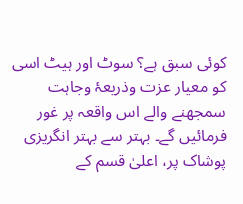کوئی سبق ہے؟ سوٹ اور ہیٹ اسی کو معیار عزت وذریعۂ وجاہت سمجھنے والے اس واقعہ پر غور فرمائیں گے۔ بہتر سے بہتر انگریزی پوشاک پر، اعلیٰ قسم کے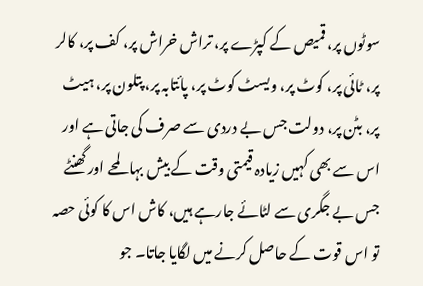سوٹوں پر، قمیص کے کپڑے پر، تراش خراش پر، کف پر، کالر پر، ٹائی پر، کوٹ پر، ویسٹ کوٹ پر، پائتابہ پر، پتلون پر، ہیٹ پر، بٹن پر، دولت جس بے دردی سے صرف کی جاتی ہے اور اس سے بھی کہیں زیادہ قیمتی وقت کے بیش بہا لمحے اور گھنٹے جس بے جگری سے لٹائے جارہے ہیں، کاش اس کا کوئی حصہ تو اس قوت کے حاصل کرنے میں لگایا جاتا۔ جو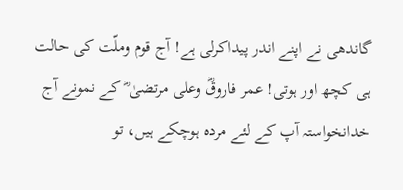گاندھی نے اپنے اندر پیداکرلی ہے! آج قوم وملّت کی حالت ہی کچھ اور ہوتی! عمر فاروقؓ وعلی مرتضیٰ ؓ کے نمونے آج خدانخواستہ آپ کے لئے مردہ ہوچکے ہیں، تو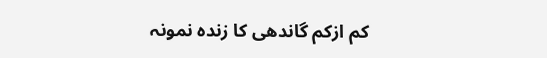کم ازکم گاندھی کا زندہ نمونہ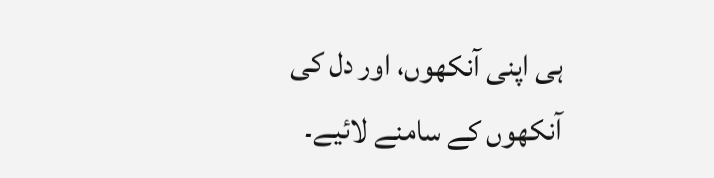ہی اپنی آنکھوں، اور دل کی آنکھوں کے سامنے لائیے۔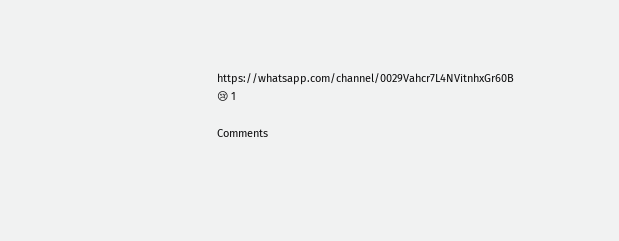https://whatsapp.com/channel/0029Vahcr7L4NVitnhxGr60B
😢 1

Comments